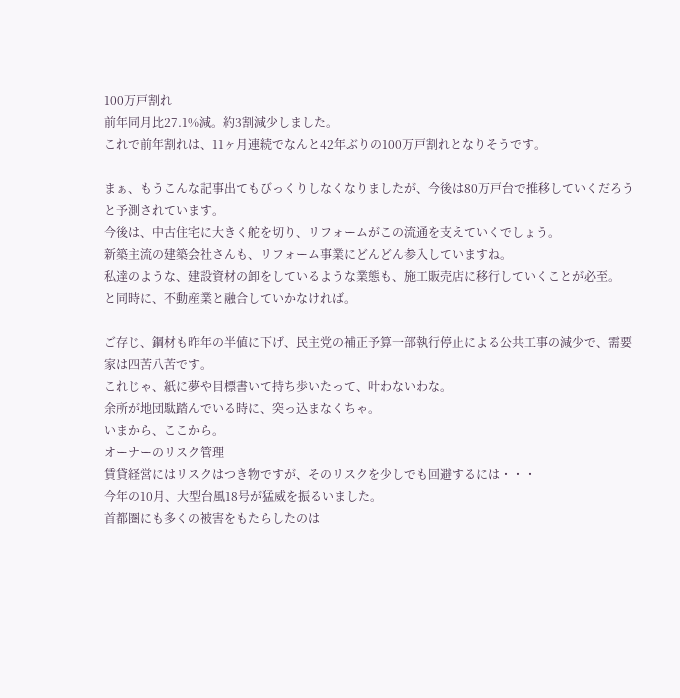100万戸割れ
前年同月比27.1%減。約3割減少しました。
これで前年割れは、11ヶ月連続でなんと42年ぶりの100万戸割れとなりそうです。

まぁ、もうこんな記事出てもびっくりしなくなりましたが、今後は80万戸台で推移していくだろうと予測されています。
今後は、中古住宅に大きく舵を切り、リフォームがこの流通を支えていくでしょう。
新築主流の建築会社さんも、リフォーム事業にどんどん参入していますね。
私達のような、建設資材の卸をしているような業態も、施工販売店に移行していくことが必至。
と同時に、不動産業と融合していかなければ。

ご存じ、鋼材も昨年の半値に下げ、民主党の補正予算一部執行停止による公共工事の減少で、需要家は四苦八苦です。
これじゃ、紙に夢や目標書いて持ち歩いたって、叶わないわな。
余所が地団駄踏んでいる時に、突っ込まなくちゃ。
いまから、ここから。
オーナーのリスク管理
賃貸経営にはリスクはつき物ですが、そのリスクを少しでも回避するには・・・
今年の10月、大型台風18号が猛威を振るいました。
首都圏にも多くの被害をもたらしたのは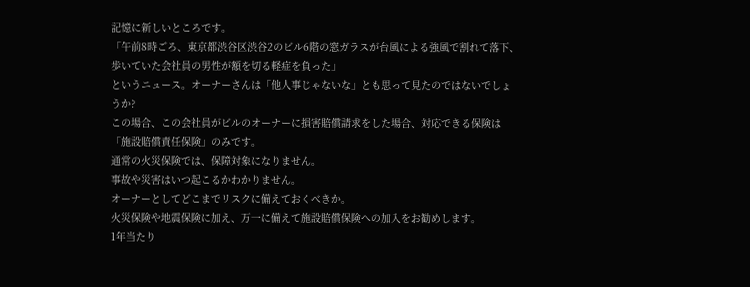記憶に新しいところです。
「午前8時ごろ、東京都渋谷区渋谷2のビル6階の窓ガラスが台風による強風で割れて落下、歩いていた会社員の男性が額を切る軽症を負った」
というニュース。オーナーさんは「他人事じゃないな」とも思って見たのではないでしょうか?
この場合、この会社員がビルのオーナーに損害賠償請求をした場合、対応できる保険は「施設賠償責任保険」のみです。
通常の火災保険では、保障対象になりません。
事故や災害はいつ起こるかわかりません。
オーナーとしてどこまでリスクに備えておくべきか。
火災保険や地震保険に加え、万一に備えて施設賠償保険への加入をお勧めします。
1年当たり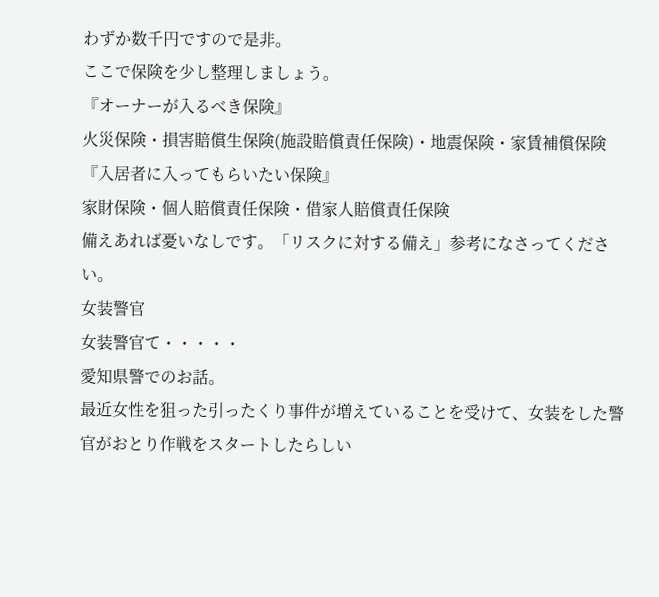わずか数千円ですので是非。
ここで保険を少し整理しましょう。
『オーナーが入るべき保険』
火災保険・損害賠償生保険(施設賠償責任保険)・地震保険・家賃補償保険
『入居者に入ってもらいたい保険』
家財保険・個人賠償責任保険・借家人賠償責任保険
備えあれば憂いなしです。「リスクに対する備え」参考になさってください。
女装警官
女装警官て・・・・・
愛知県警でのお話。
最近女性を狙った引ったくり事件が増えていることを受けて、女装をした警官がおとり作戦をスタートしたらしい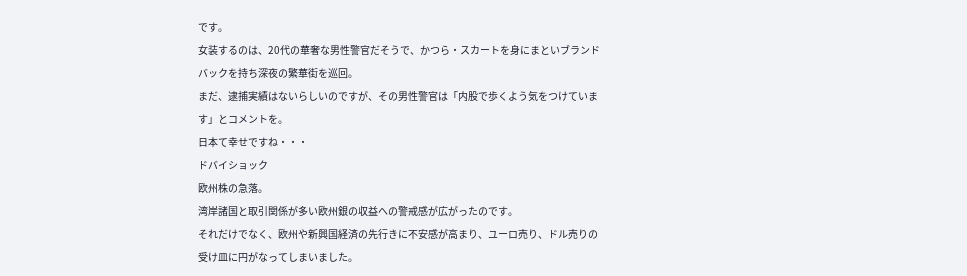です。
女装するのは、20代の華奢な男性警官だそうで、かつら・スカートを身にまといブランドバックを持ち深夜の繁華街を巡回。
まだ、逮捕実績はないらしいのですが、その男性警官は「内股で歩くよう気をつけています」とコメントを。
日本て幸せですね・・・
ドバイショック
欧州株の急落。
湾岸諸国と取引関係が多い欧州銀の収益への警戒感が広がったのです。
それだけでなく、欧州や新興国経済の先行きに不安感が高まり、ユーロ売り、ドル売りの受け皿に円がなってしまいました。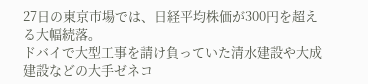27日の東京市場では、日経平均株価が300円を超える大幅続落。
ドバイで大型工事を請け負っていた清水建設や大成建設などの大手ゼネコ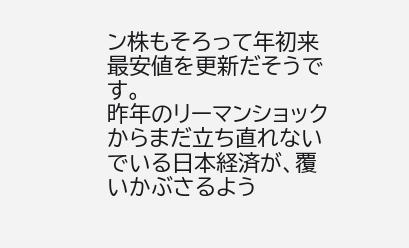ン株もそろって年初来最安値を更新だそうです。
昨年のリーマンショックからまだ立ち直れないでいる日本経済が、覆いかぶさるよう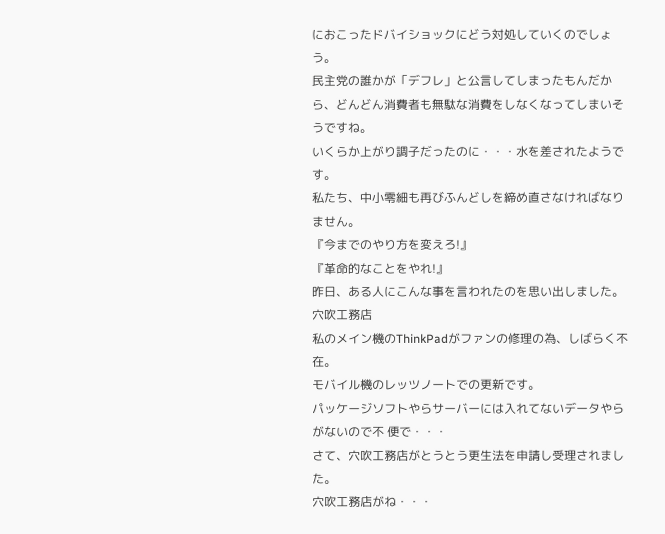におこったドバイショックにどう対処していくのでしょう。
民主党の誰かが「デフレ」と公言してしまったもんだから、どんどん消費者も無駄な消費をしなくなってしまいそうですね。
いくらか上がり調子だったのに・・・水を差されたようです。
私たち、中小零細も再びふんどしを締め直さなければなりません。
『今までのやり方を変えろ!』
『革命的なことをやれ!』
昨日、ある人にこんな事を言われたのを思い出しました。
穴吹工務店
私のメイン機のThinkPadがファンの修理の為、しばらく不在。
モバイル機のレッツノートでの更新です。
パッケージソフトやらサーバーには入れてないデータやらがないので不 便で・・・
さて、穴吹工務店がとうとう更生法を申請し受理されました。
穴吹工務店がね・・・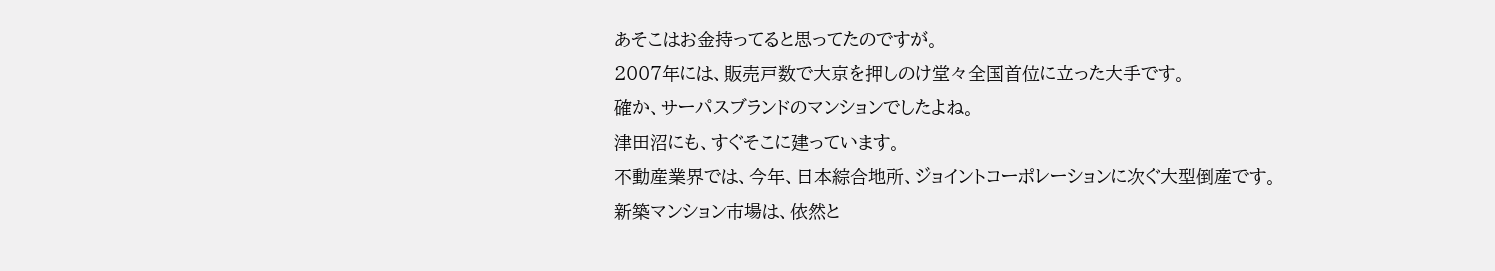あそこはお金持ってると思ってたのですが。
2007年には、販売戸数で大京を押しのけ堂々全国首位に立った大手です。
確か、サーパスブランドのマンションでしたよね。
津田沼にも、すぐそこに建っています。
不動産業界では、今年、日本綜合地所、ジョイントコーポレーションに次ぐ大型倒産です。
新築マンション市場は、依然と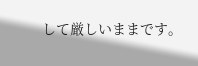して厳しいままです。